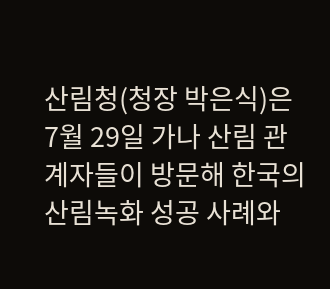산림청(청장 박은식)은 7월 29일 가나 산림 관계자들이 방문해 한국의 산림녹화 성공 사례와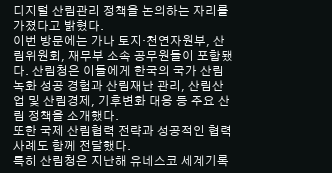디지털 산림관리 정책을 논의하는 자리를 가졌다고 밝혔다.
이번 방문에는 가나 토지·천연자원부, 산림위원회, 재무부 소속 공무원들이 포함됐다. 산림청은 이들에게 한국의 국가 산림녹화 성공 경험과 산림재난 관리, 산림산업 및 산림경제, 기후변화 대응 등 주요 산림 정책을 소개했다.
또한 국제 산림협력 전략과 성공적인 협력 사례도 함께 전달했다.
특히 산림청은 지난해 유네스코 세계기록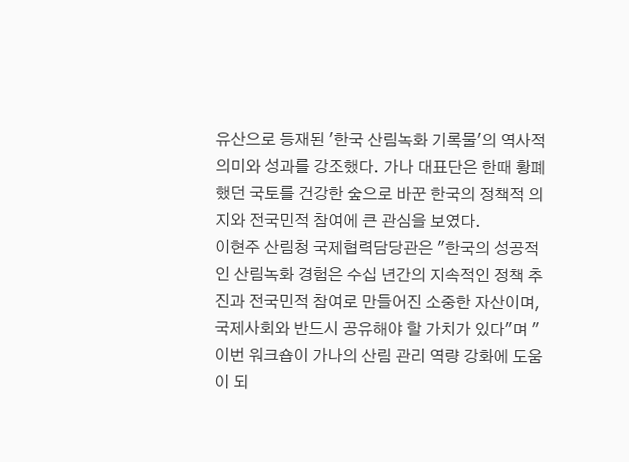유산으로 등재된 '한국 산림녹화 기록물'의 역사적 의미와 성과를 강조했다. 가나 대표단은 한때 황폐했던 국토를 건강한 숲으로 바꾼 한국의 정책적 의지와 전국민적 참여에 큰 관심을 보였다.
이현주 산림청 국제협력담당관은 "한국의 성공적인 산림녹화 경험은 수십 년간의 지속적인 정책 추진과 전국민적 참여로 만들어진 소중한 자산이며, 국제사회와 반드시 공유해야 할 가치가 있다"며 "이번 워크숍이 가나의 산림 관리 역량 강화에 도움이 되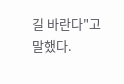길 바란다"고 말했다.